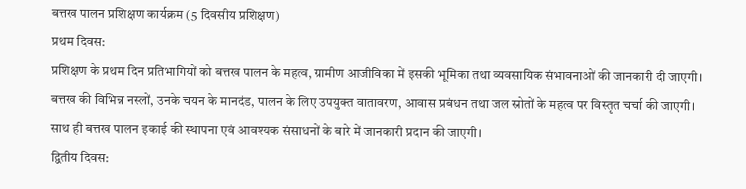बत्तख पालन प्रशिक्षण कार्यक्रम (5 दिवसीय प्रशिक्षण)
प्रथम दिवस:
प्रशिक्षण के प्रथम दिन प्रतिभागियों को बत्तख पालन के महत्व, ग्रामीण आजीविका में इसकी भूमिका तथा व्यवसायिक संभावनाओं की जानकारी दी जाएगी। बत्तख की विभिन्न नस्लों, उनके चयन के मानदंड, पालन के लिए उपयुक्त वातावरण, आवास प्रबंधन तथा जल स्रोतों के महत्व पर विस्तृत चर्चा की जाएगी। साथ ही बत्तख पालन इकाई की स्थापना एवं आवश्यक संसाधनों के बारे में जानकारी प्रदान की जाएगी।
द्वितीय दिवस: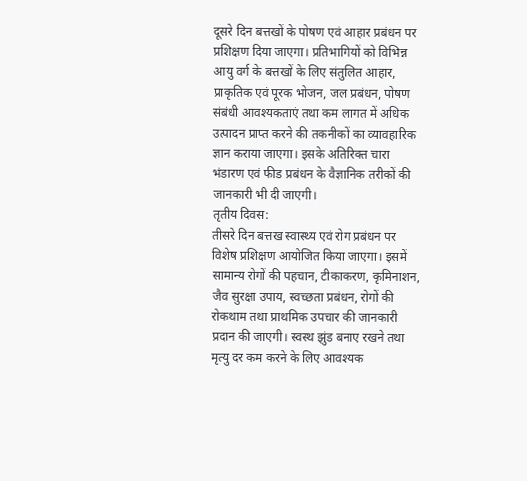दूसरे दिन बत्तखों के पोषण एवं आहार प्रबंधन पर प्रशिक्षण दिया जाएगा। प्रतिभागियों को विभिन्न आयु वर्ग के बत्तखों के लिए संतुलित आहार, प्राकृतिक एवं पूरक भोजन, जल प्रबंधन, पोषण संबंधी आवश्यकताएं तथा कम लागत में अधिक उत्पादन प्राप्त करने की तकनीकों का व्यावहारिक ज्ञान कराया जाएगा। इसके अतिरिक्त चारा भंडारण एवं फीड प्रबंधन के वैज्ञानिक तरीकों की जानकारी भी दी जाएगी।
तृतीय दिवस:
तीसरे दिन बत्तख स्वास्थ्य एवं रोग प्रबंधन पर विशेष प्रशिक्षण आयोजित किया जाएगा। इसमें सामान्य रोगों की पहचान, टीकाकरण, कृमिनाशन, जैव सुरक्षा उपाय, स्वच्छता प्रबंधन, रोगों की रोकथाम तथा प्राथमिक उपचार की जानकारी प्रदान की जाएगी। स्वस्थ झुंड बनाए रखने तथा मृत्यु दर कम करने के लिए आवश्यक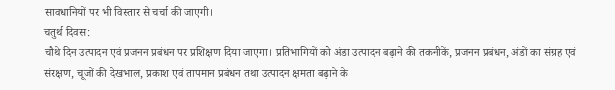सावधानियों पर भी विस्तार से चर्चा की जाएगी।
चतुर्थ दिवस:
चौथे दिन उत्पादन एवं प्रजनन प्रबंधन पर प्रशिक्षण दिया जाएगा। प्रतिभागियों को अंडा उत्पादन बढ़ाने की तकनीकें, प्रजनन प्रबंधन, अंडों का संग्रह एवं संरक्षण, चूजों की देखभाल, प्रकाश एवं तापमान प्रबंधन तथा उत्पादन क्षमता बढ़ाने के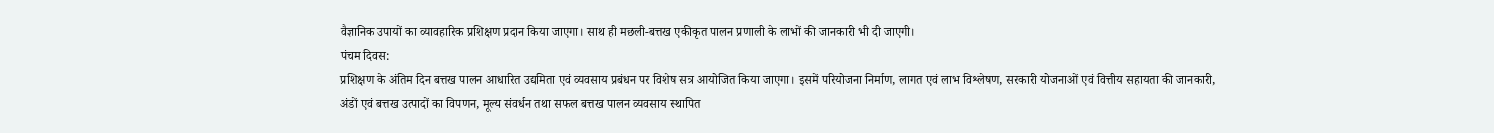वैज्ञानिक उपायों का व्यावहारिक प्रशिक्षण प्रदान किया जाएगा। साथ ही मछली-बत्तख एकीकृत पालन प्रणाली के लाभों की जानकारी भी दी जाएगी।
पंचम दिवस:
प्रशिक्षण के अंतिम दिन बत्तख पालन आधारित उद्यमिता एवं व्यवसाय प्रबंधन पर विशेष सत्र आयोजित किया जाएगा। इसमें परियोजना निर्माण, लागत एवं लाभ विश्लेषण, सरकारी योजनाओं एवं वित्तीय सहायता की जानकारी, अंडों एवं बत्तख उत्पादों का विपणन, मूल्य संवर्धन तथा सफल बत्तख पालन व्यवसाय स्थापित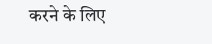करने के लिए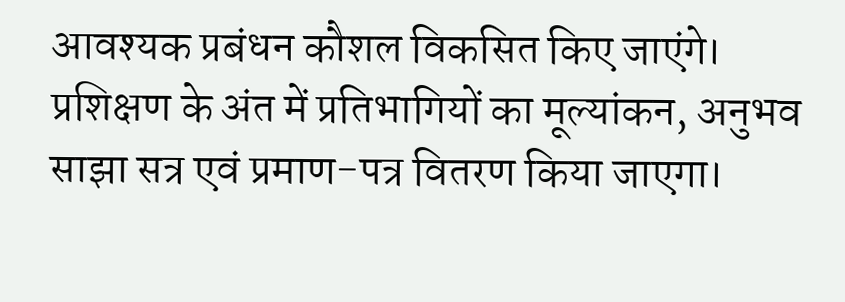आवश्यक प्रबंधन कौशल विकसित किए जाएंगे। प्रशिक्षण के अंत में प्रतिभागियों का मूल्यांकन, अनुभव साझा सत्र एवं प्रमाण-पत्र वितरण किया जाएगा।